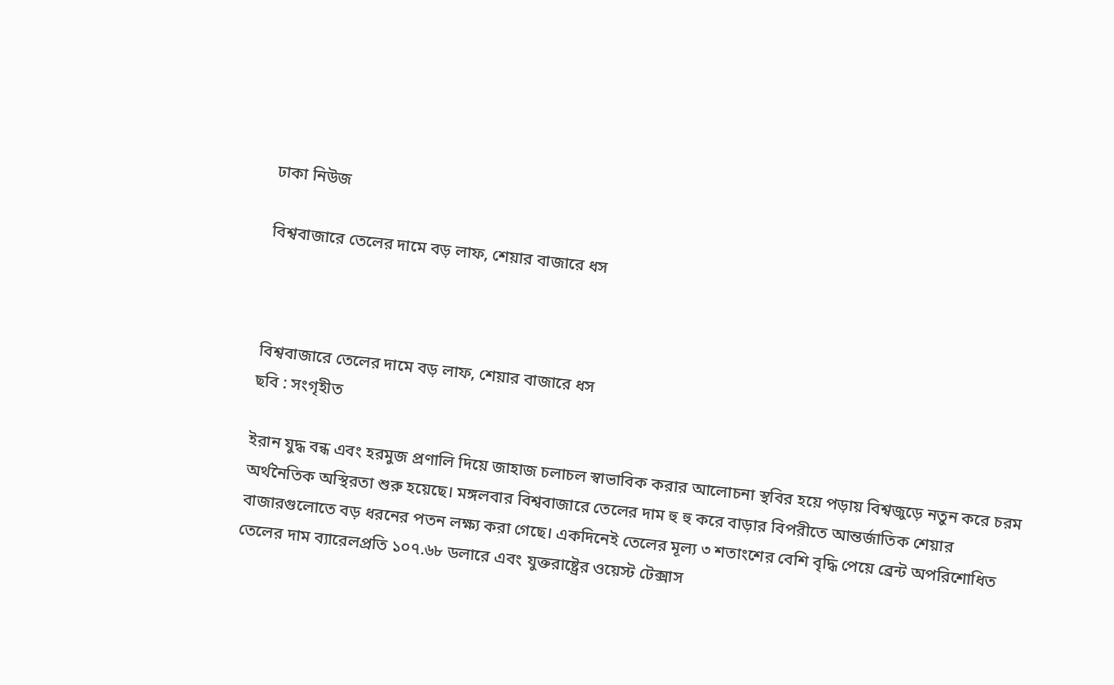ঢাকা নিউজ

বিশ্ববাজারে তেলের দামে বড় লাফ, শেয়ার বাজারে ধস



বিশ্ববাজারে তেলের দামে বড় লাফ, শেয়ার বাজারে ধস
ছবি : সংগৃহীত

ইরান যুদ্ধ বন্ধ এবং হরমুজ প্রণালি দিয়ে জাহাজ চলাচল স্বাভাবিক করার আলোচনা স্থবির হয়ে পড়ায় বিশ্বজুড়ে নতুন করে চরম অর্থনৈতিক অস্থিরতা শুরু হয়েছে। মঙ্গলবার বিশ্ববাজারে তেলের দাম হু হু করে বাড়ার বিপরীতে আন্তর্জাতিক শেয়ার বাজারগুলোতে বড় ধরনের পতন লক্ষ্য করা গেছে। একদিনেই তেলের মূল্য ৩ শতাংশের বেশি বৃদ্ধি পেয়ে ব্রেন্ট অপরিশোধিত তেলের দাম ব্যারেলপ্রতি ১০৭.৬৮ ডলারে এবং যুক্তরাষ্ট্রের ওয়েস্ট টেক্সাস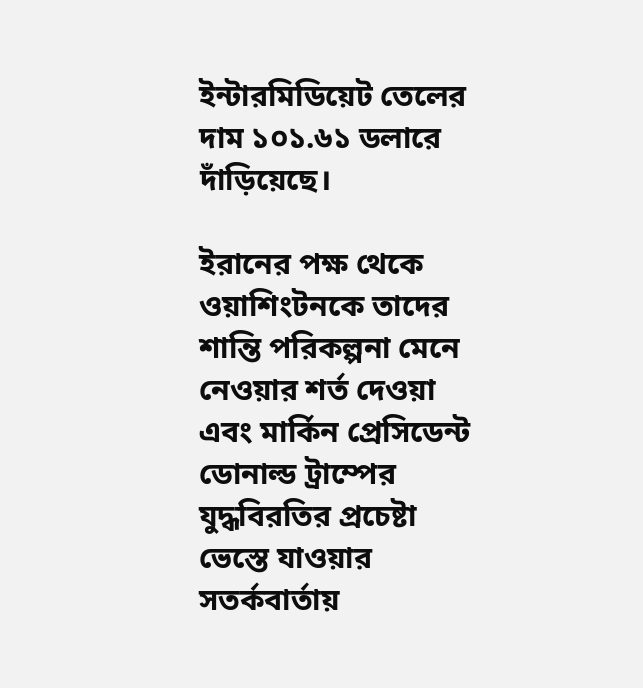ইন্টারমিডিয়েট তেলের দাম ১০১.৬১ ডলারে দাঁড়িয়েছে।

ইরানের পক্ষ থেকে ওয়াশিংটনকে তাদের শান্তি পরিকল্পনা মেনে নেওয়ার শর্ত দেওয়া এবং মার্কিন প্রেসিডেন্ট ডোনাল্ড ট্রাম্পের যুদ্ধবিরতির প্রচেষ্টা ভেস্তে যাওয়ার সতর্কবার্তায়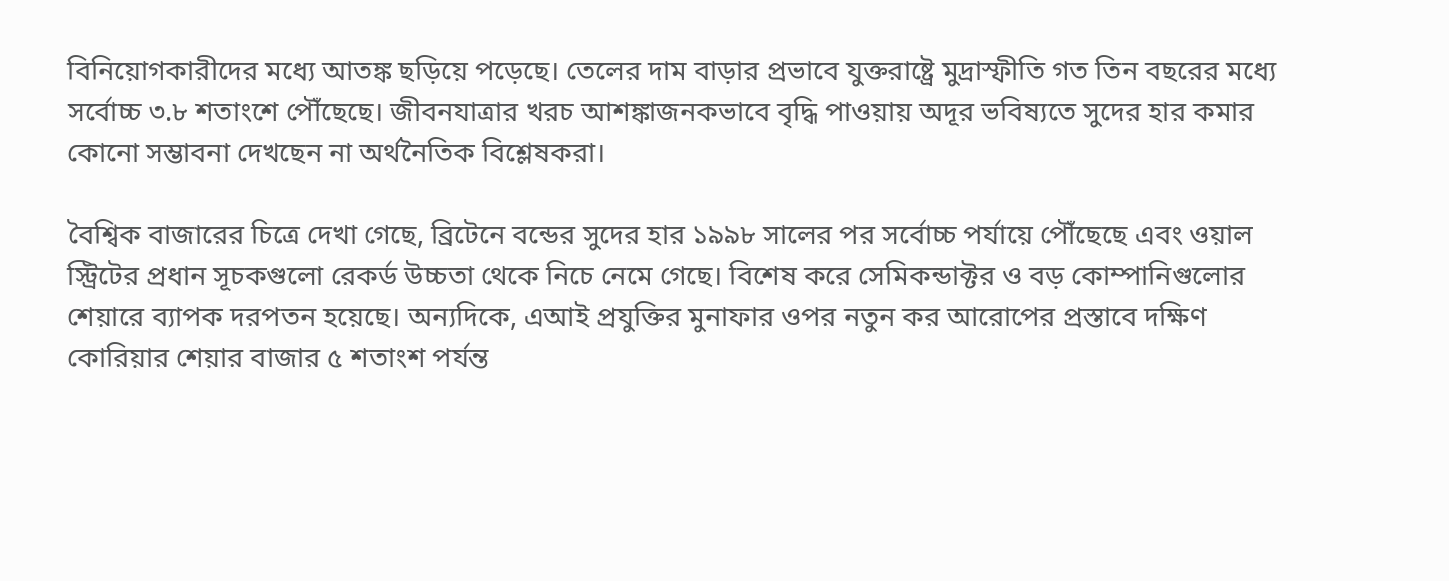বিনিয়োগকারীদের মধ্যে আতঙ্ক ছড়িয়ে পড়েছে। তেলের দাম বাড়ার প্রভাবে যুক্তরাষ্ট্রে মুদ্রাস্ফীতি গত তিন বছরের মধ্যে সর্বোচ্চ ৩.৮ শতাংশে পৌঁছেছে। জীবনযাত্রার খরচ আশঙ্কাজনকভাবে বৃদ্ধি পাওয়ায় অদূর ভবিষ্যতে সুদের হার কমার কোনো সম্ভাবনা দেখছেন না অর্থনৈতিক বিশ্লেষকরা।

বৈশ্বিক বাজারের চিত্রে দেখা গেছে, ব্রিটেনে বন্ডের সুদের হার ১৯৯৮ সালের পর সর্বোচ্চ পর্যায়ে পৌঁছেছে এবং ওয়াল স্ট্রিটের প্রধান সূচকগুলো রেকর্ড উচ্চতা থেকে নিচে নেমে গেছে। বিশেষ করে সেমিকন্ডাক্টর ও বড় কোম্পানিগুলোর শেয়ারে ব্যাপক দরপতন হয়েছে। অন্যদিকে, এআই প্রযুক্তির মুনাফার ওপর নতুন কর আরোপের প্রস্তাবে দক্ষিণ কোরিয়ার শেয়ার বাজার ৫ শতাংশ পর্যন্ত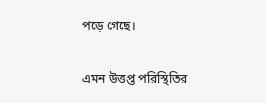পড়ে গেছে।

এমন উত্তপ্ত পরিস্থিতির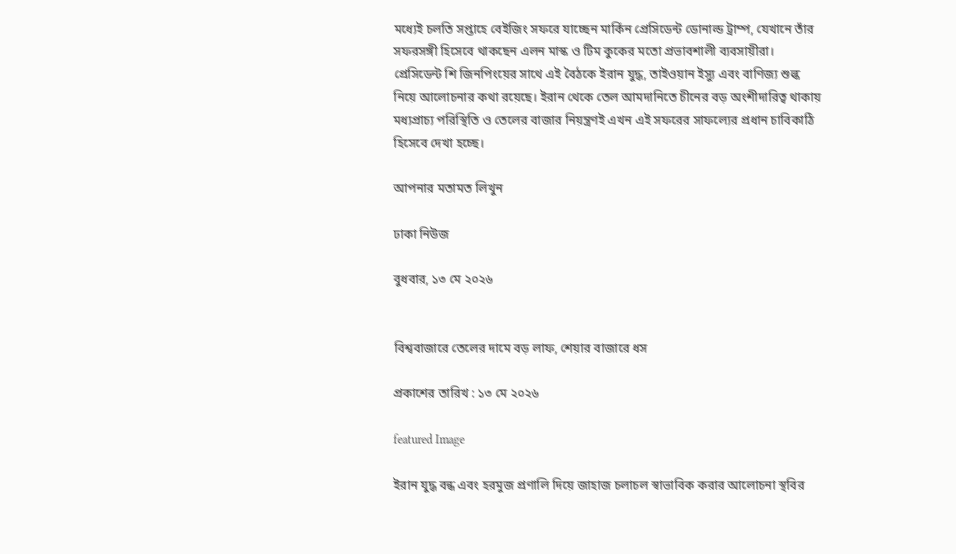মধ্যেই চলতি সপ্তাহে বেইজিং সফরে যাচ্ছেন মার্কিন প্রেসিডেন্ট ডোনাল্ড ট্রাম্প, যেখানে তাঁর সফরসঙ্গী হিসেবে থাকছেন এলন মাস্ক ও টিম কুকের মতো প্রভাবশালী ব্যবসায়ীরা। প্রেসিডেন্ট শি জিনপিংয়ের সাথে এই বৈঠকে ইরান যুদ্ধ, তাইওয়ান ইস্যু এবং বাণিজ্য শুল্ক নিয়ে আলোচনার কথা রয়েছে। ইরান থেকে তেল আমদানিতে চীনের বড় অংশীদারিত্ব থাকায় মধ্যপ্রাচ্য পরিস্থিতি ও তেলের বাজার নিয়ন্ত্রণই এখন এই সফরের সাফল্যের প্রধান চাবিকাঠি হিসেবে দেখা হচ্ছে।

আপনার মতামত লিখুন

ঢাকা নিউজ

বুধবার, ১৩ মে ২০২৬


বিশ্ববাজারে তেলের দামে বড় লাফ, শেয়ার বাজারে ধস

প্রকাশের তারিখ : ১৩ মে ২০২৬

featured Image

ইরান যুদ্ধ বন্ধ এবং হরমুজ প্রণালি দিয়ে জাহাজ চলাচল স্বাভাবিক করার আলোচনা স্থবির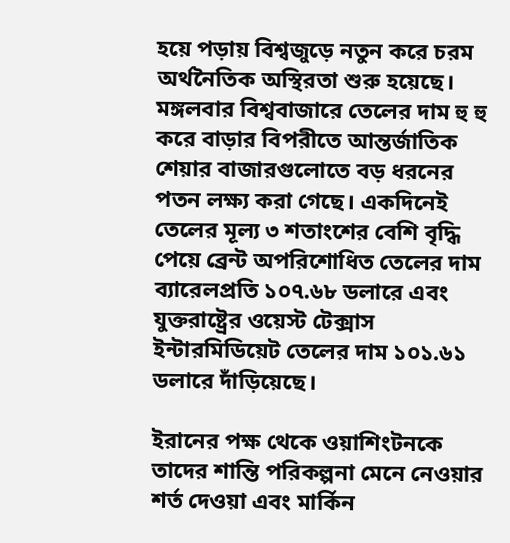হয়ে পড়ায় বিশ্বজুড়ে নতুন করে চরম অর্থনৈতিক অস্থিরতা শুরু হয়েছে। মঙ্গলবার বিশ্ববাজারে তেলের দাম হু হু করে বাড়ার বিপরীতে আন্তর্জাতিক শেয়ার বাজারগুলোতে বড় ধরনের পতন লক্ষ্য করা গেছে। একদিনেই তেলের মূল্য ৩ শতাংশের বেশি বৃদ্ধি পেয়ে ব্রেন্ট অপরিশোধিত তেলের দাম ব্যারেলপ্রতি ১০৭.৬৮ ডলারে এবং যুক্তরাষ্ট্রের ওয়েস্ট টেক্সাস ইন্টারমিডিয়েট তেলের দাম ১০১.৬১ ডলারে দাঁড়িয়েছে।

ইরানের পক্ষ থেকে ওয়াশিংটনকে তাদের শান্তি পরিকল্পনা মেনে নেওয়ার শর্ত দেওয়া এবং মার্কিন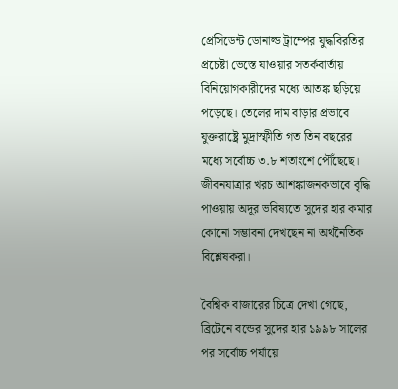প্রেসিডেন্ট ডোনাল্ড ট্রাম্পের যুদ্ধবিরতির প্রচেষ্টা ভেস্তে যাওয়ার সতর্কবার্তায় বিনিয়োগকারীদের মধ্যে আতঙ্ক ছড়িয়ে পড়েছে। তেলের দাম বাড়ার প্রভাবে যুক্তরাষ্ট্রে মুদ্রাস্ফীতি গত তিন বছরের মধ্যে সর্বোচ্চ ৩.৮ শতাংশে পৌঁছেছে। জীবনযাত্রার খরচ আশঙ্কাজনকভাবে বৃদ্ধি পাওয়ায় অদূর ভবিষ্যতে সুদের হার কমার কোনো সম্ভাবনা দেখছেন না অর্থনৈতিক বিশ্লেষকরা।

বৈশ্বিক বাজারের চিত্রে দেখা গেছে, ব্রিটেনে বন্ডের সুদের হার ১৯৯৮ সালের পর সর্বোচ্চ পর্যায়ে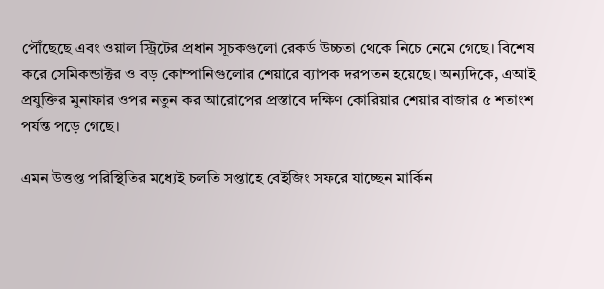পৌঁছেছে এবং ওয়াল স্ট্রিটের প্রধান সূচকগুলো রেকর্ড উচ্চতা থেকে নিচে নেমে গেছে। বিশেষ করে সেমিকন্ডাক্টর ও বড় কোম্পানিগুলোর শেয়ারে ব্যাপক দরপতন হয়েছে। অন্যদিকে, এআই প্রযুক্তির মুনাফার ওপর নতুন কর আরোপের প্রস্তাবে দক্ষিণ কোরিয়ার শেয়ার বাজার ৫ শতাংশ পর্যন্ত পড়ে গেছে।

এমন উত্তপ্ত পরিস্থিতির মধ্যেই চলতি সপ্তাহে বেইজিং সফরে যাচ্ছেন মার্কিন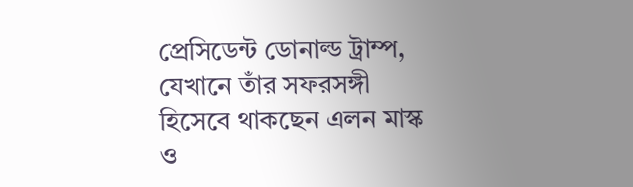প্রেসিডেন্ট ডোনাল্ড ট্রাম্প, যেখানে তাঁর সফরসঙ্গী হিসেবে থাকছেন এলন মাস্ক ও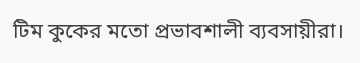টিম কুকের মতো প্রভাবশালী ব্যবসায়ীরা।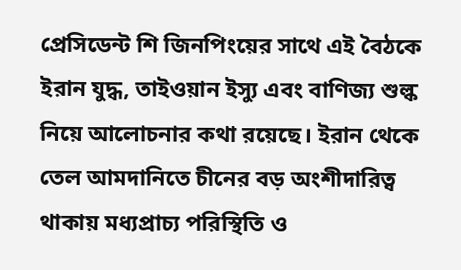প্রেসিডেন্ট শি জিনপিংয়ের সাথে এই বৈঠকে ইরান যুদ্ধ, তাইওয়ান ইস্যু এবং বাণিজ্য শুল্ক নিয়ে আলোচনার কথা রয়েছে। ইরান থেকে তেল আমদানিতে চীনের বড় অংশীদারিত্ব থাকায় মধ্যপ্রাচ্য পরিস্থিতি ও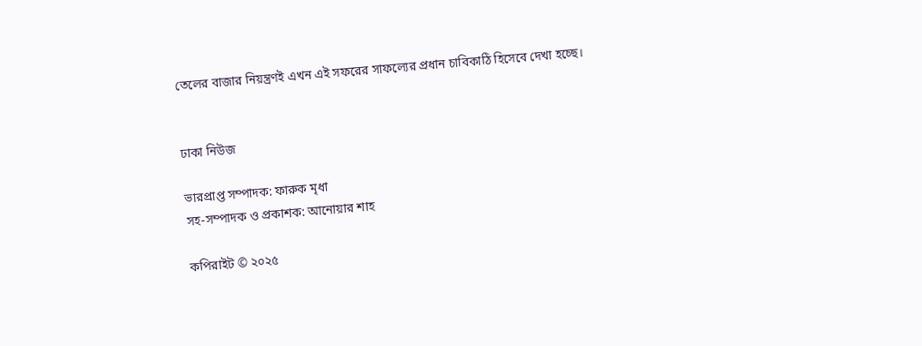তেলের বাজার নিয়ন্ত্রণই এখন এই সফরের সাফল্যের প্রধান চাবিকাঠি হিসেবে দেখা হচ্ছে।


ঢাকা নিউজ

ভারপ্রাপ্ত সম্পাদক: ফারুক মৃধা
সহ-সম্পাদক ও প্রকাশক: আনোয়ার শাহ

কপিরাইট © ২০২৫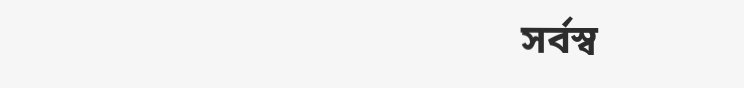সর্বস্ব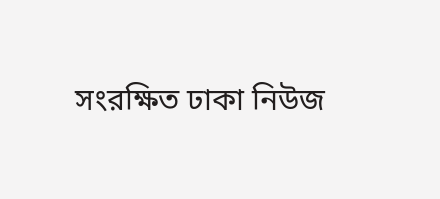সংরক্ষিত ঢাকা নিউজ